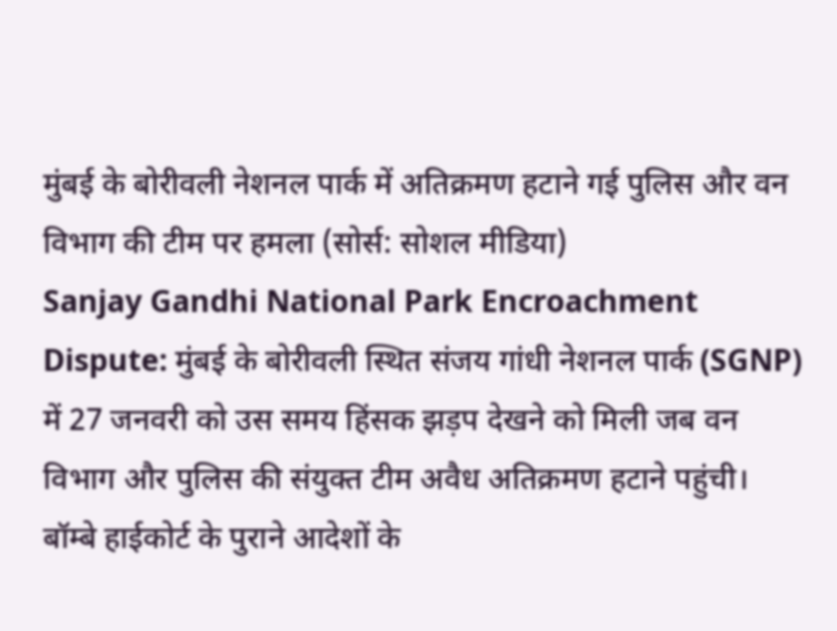मुंबई के बोरीवली नेशनल पार्क में अतिक्रमण हटाने गई पुलिस और वन विभाग की टीम पर हमला (सोर्स: सोशल मीडिया)
Sanjay Gandhi National Park Encroachment Dispute: मुंबई के बोरीवली स्थित संजय गांधी नेशनल पार्क (SGNP) में 27 जनवरी को उस समय हिंसक झड़प देखने को मिली जब वन विभाग और पुलिस की संयुक्त टीम अवैध अतिक्रमण हटाने पहुंची। बॉम्बे हाईकोर्ट के पुराने आदेशों के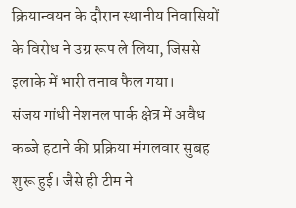क्रियान्वयन के दौरान स्थानीय निवासियों के विरोध ने उग्र रूप ले लिया, जिससे इलाके में भारी तनाव फैल गया।
संजय गांधी नेशनल पार्क क्षेत्र में अवैध कब्जे हटाने की प्रक्रिया मंगलवार सुबह शुरू हुई। जैसे ही टीम ने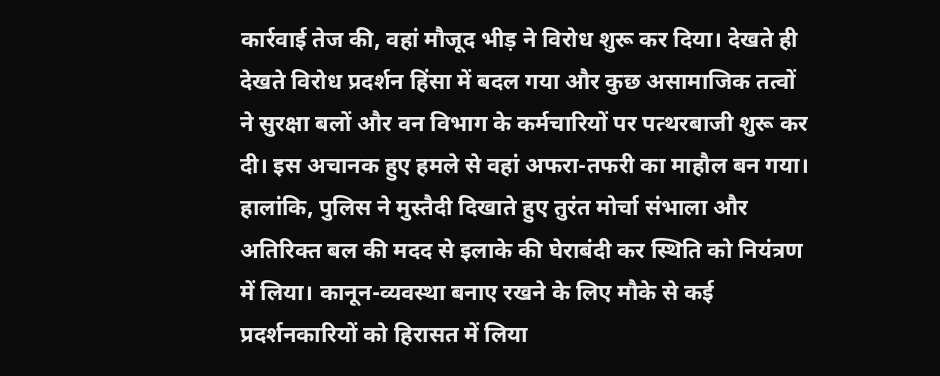कार्रवाई तेज की, वहां मौजूद भीड़ ने विरोध शुरू कर दिया। देखते ही देखते विरोध प्रदर्शन हिंसा में बदल गया और कुछ असामाजिक तत्वों ने सुरक्षा बलों और वन विभाग के कर्मचारियों पर पत्थरबाजी शुरू कर दी। इस अचानक हुए हमले से वहां अफरा-तफरी का माहौल बन गया। हालांकि, पुलिस ने मुस्तैदी दिखाते हुए तुरंत मोर्चा संभाला और अतिरिक्त बल की मदद से इलाके की घेराबंदी कर स्थिति को नियंत्रण में लिया। कानून-व्यवस्था बनाए रखने के लिए मौके से कई प्रदर्शनकारियों को हिरासत में लिया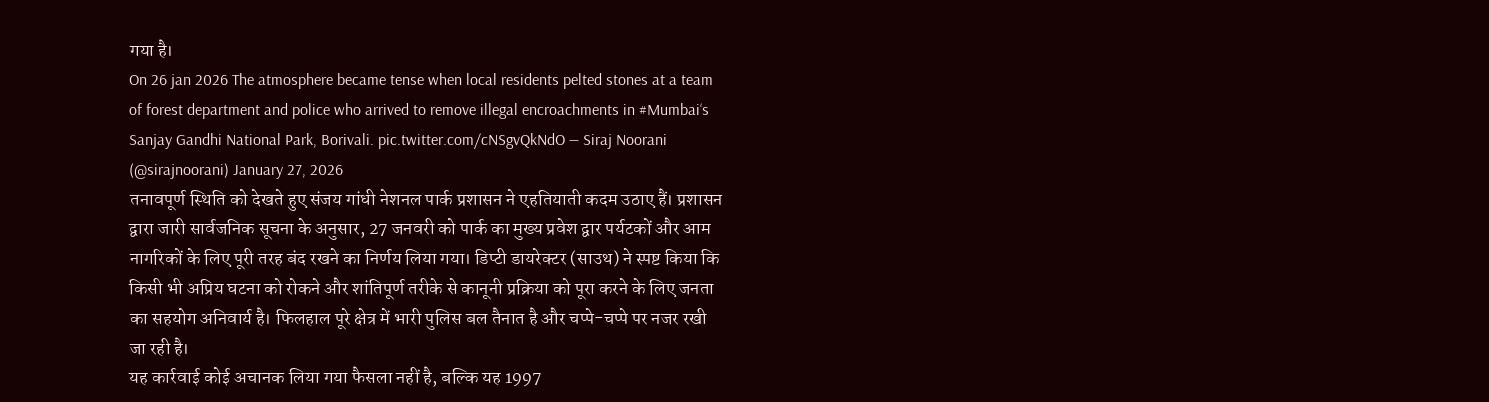गया है।
On 26 jan 2026 The atmosphere became tense when local residents pelted stones at a team of forest department and police who arrived to remove illegal encroachments in #Mumbai‘s Sanjay Gandhi National Park, Borivali. pic.twitter.com/cNSgvQkNdO — Siraj Noorani (@sirajnoorani) January 27, 2026
तनावपूर्ण स्थिति को देखते हुए संजय गांधी नेशनल पार्क प्रशासन ने एहतियाती कदम उठाए हैं। प्रशासन द्वारा जारी सार्वजनिक सूचना के अनुसार, 27 जनवरी को पार्क का मुख्य प्रवेश द्वार पर्यटकों और आम नागरिकों के लिए पूरी तरह बंद रखने का निर्णय लिया गया। डिप्टी डायरेक्टर (साउथ) ने स्पष्ट किया कि किसी भी अप्रिय घटना को रोकने और शांतिपूर्ण तरीके से कानूनी प्रक्रिया को पूरा करने के लिए जनता का सहयोग अनिवार्य है। फिलहाल पूरे क्षेत्र में भारी पुलिस बल तैनात है और चप्पे-चप्पे पर नजर रखी जा रही है।
यह कार्रवाई कोई अचानक लिया गया फैसला नहीं है, बल्कि यह 1997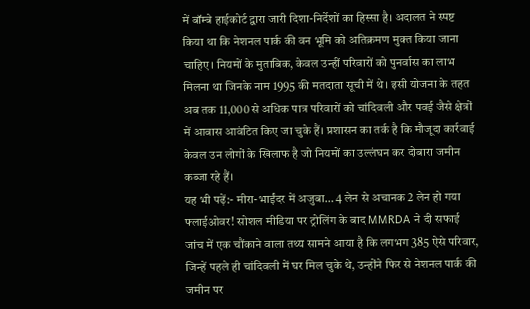में बॉम्बे हाईकोर्ट द्वारा जारी दिशा-निर्देशों का हिस्सा है। अदालत ने स्पष्ट किया था कि नेशनल पार्क की वन भूमि को अतिक्रमण मुक्त किया जाना चाहिए। नियमों के मुताबिक, केवल उन्हीं परिवारों को पुनर्वास का लाभ मिलना था जिनके नाम 1995 की मतदाता सूची में थे। इसी योजना के तहत अब तक 11,000 से अधिक पात्र परिवारों को चांदिवली और पवई जैसे क्षेत्रों में आवास आवंटित किए जा चुके हैं। प्रशासन का तर्क है कि मौजूदा कार्रवाई केवल उन लोगों के खिलाफ है जो नियमों का उल्लंघन कर दोबारा जमीन कब्जा रहे हैं।
यह भी पढ़ें:- मीरा-भाईंदर में अजुबा… 4 लेन से अचानक 2 लेन हो गया फ्लाईओवर! सोशल मीडिया पर ट्रोलिंग के बाद MMRDA ने दी सफाई
जांच में एक चौंकाने वाला तथ्य सामने आया है कि लगभग 385 ऐसे परिवार, जिन्हें पहले ही चांदिवली में घर मिल चुके थे, उन्होंने फिर से नेशनल पार्क की जमीन पर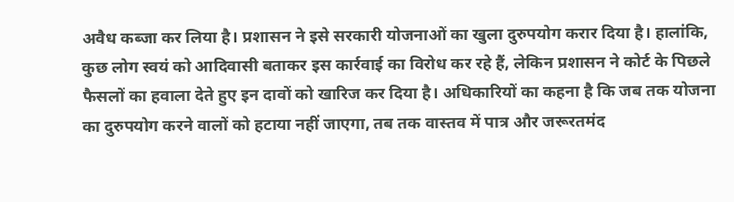अवैध कब्जा कर लिया है। प्रशासन ने इसे सरकारी योजनाओं का खुला दुरुपयोग करार दिया है। हालांकि, कुछ लोग स्वयं को आदिवासी बताकर इस कार्रवाई का विरोध कर रहे हैं, लेकिन प्रशासन ने कोर्ट के पिछले फैसलों का हवाला देते हुए इन दावों को खारिज कर दिया है। अधिकारियों का कहना है कि जब तक योजना का दुरुपयोग करने वालों को हटाया नहीं जाएगा, तब तक वास्तव में पात्र और जरूरतमंद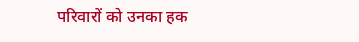परिवारों को उनका हक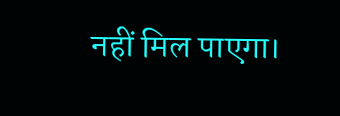नहीं मिल पाएगा।